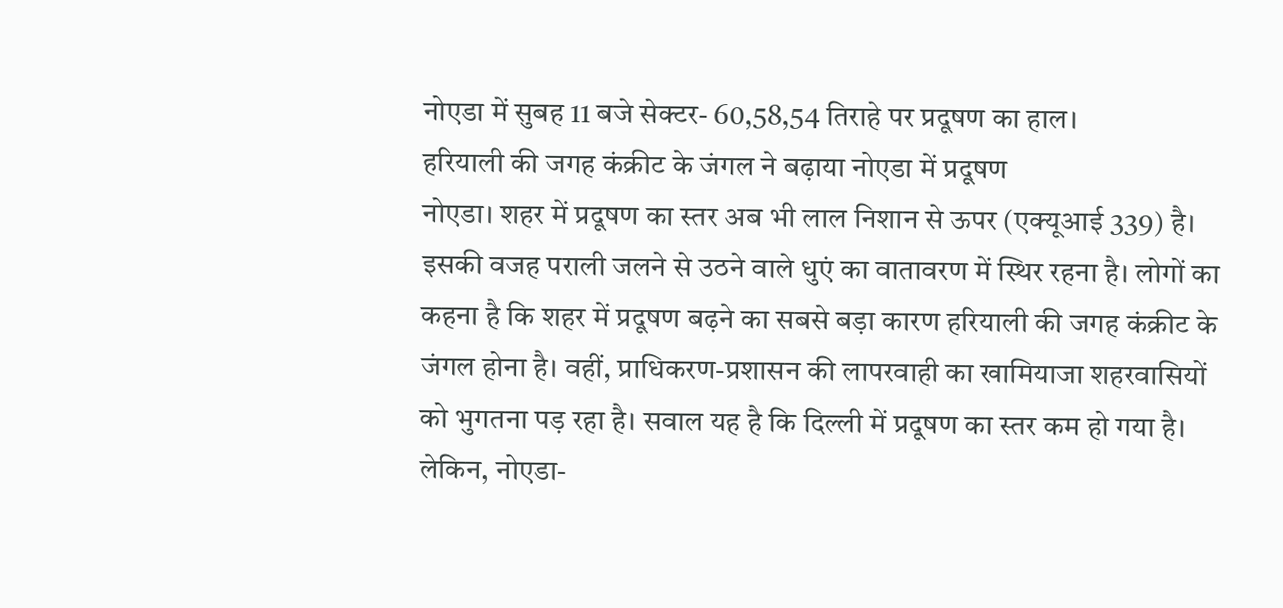नोएडा में सुबह 11 बजे सेक्टर- 60,58,54 तिराहे पर प्रदूषण का हाल।
हरियाली की जगह कंक्रीट के जंगल ने बढ़ाया नोएडा में प्रदूषण
नोएडा। शहर में प्रदूषण का स्तर अब भी लाल निशान से ऊपर (एक्यूआई 339) है। इसकी वजह पराली जलने से उठने वाले धुएं का वातावरण में स्थिर रहना है। लोगों का कहना है कि शहर में प्रदूषण बढ़ने का सबसे बड़ा कारण हरियाली की जगह कंक्रीट के जंगल होना है। वहीं, प्राधिकरण-प्रशासन की लापरवाही का खामियाजा शहरवासियों को भुगतना पड़ रहा है। सवाल यह है कि दिल्ली में प्रदूषण का स्तर कम हो गया है। लेकिन, नोएडा-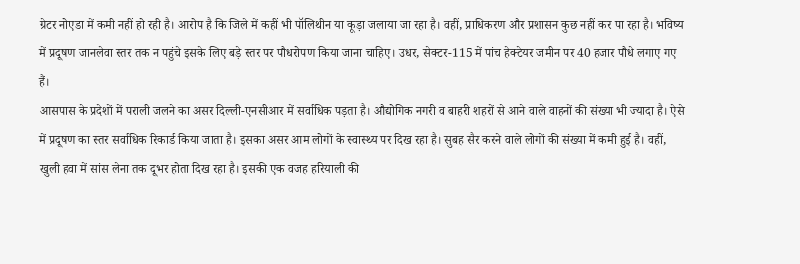ग्रेटर नोएडा में कमी नहीं हो रही है। आरोप है कि जिले में कहीं भी पॉलिथीन या कूड़ा जलाया जा रहा है। वहीं, प्राधिकरण और प्रशासन कुछ नहीं कर पा रहा है। भविष्य में प्रदूषण जानलेवा स्तर तक न पहुंचे इसके लिए बड़े स्तर पर पौधरोपण किया जाना चाहिए। उधर, सेक्टर-115 में पांच हेक्टेयर जमीन पर 40 हजार पौधे लगाए गए हैं।
आसपास के प्रदेशों में पराली जलने का असर दिल्ली-एनसीआर में सर्वाधिक पड़ता है। औद्योगिक नगरी व बाहरी शहरों से आने वाले वाहनों की संख्या भी ज्यादा है। ऐसे में प्रदूषण का स्तर सर्वाधिक रिकार्ड किया जाता है। इसका असर आम लोगों के स्वास्थ्य पर दिख रहा है। सुबह सैर करने वाले लोगों की संख्या में कमी हुई है। वहीं, खुली हवा में सांस लेना तक दूभर होता दिख रहा है। इसकी एक वजह हरियाली की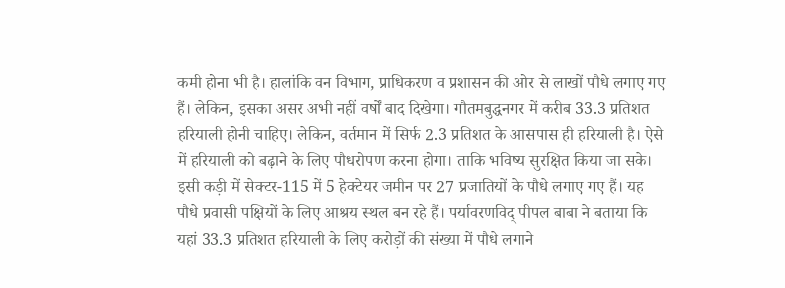कमी होना भी है। हालांकि वन विभाग, प्राधिकरण व प्रशासन की ओर से लाखों पौधे लगाए गए हैं। लेकिन, इसका असर अभी नहीं वर्षों बाद दिखेगा। गौतमबुद्धनगर में करीब 33.3 प्रतिशत हरियाली होनी चाहिए। लेकिन, वर्तमान में सिर्फ 2.3 प्रतिशत के आसपास ही हरियाली है। ऐसे में हरियाली को बढ़ाने के लिए पौधरोपण करना होगा। ताकि भविष्य सुरक्षित किया जा सके। इसी कड़ी में सेक्टर-115 में 5 हेक्टेयर जमीन पर 27 प्रजातियों के पौधे लगाए गए हैं। यह पौधे प्रवासी पक्षियों के लिए आश्रय स्थल बन रहे हैं। पर्यावरणविद् पीपल बाबा ने बताया कि यहां 33.3 प्रतिशत हरियाली के लिए करोड़ों की संख्या में पौधे लगाने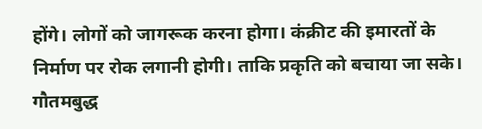होंगे। लोगों को जागरूक करना होगा। कंक्रीट की इमारतों के निर्माण पर रोक लगानी होगी। ताकि प्रकृति को बचाया जा सके। गौतमबुद्ध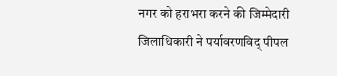नगर को हराभरा करने की जिम्मेदारी जिलाधिकारी ने पर्यावरणविद् पीपल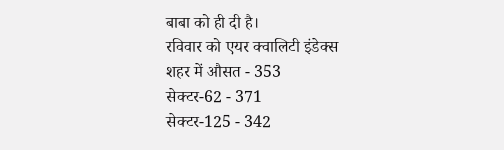बाबा को ही दी है।
रविवार को एयर क्वालिटी इंडेक्स
शहर में औसत - 353
सेक्टर-62 - 371
सेक्टर-125 - 342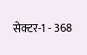सेक्टर-1 - 368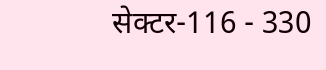सेक्टर-116 - 330